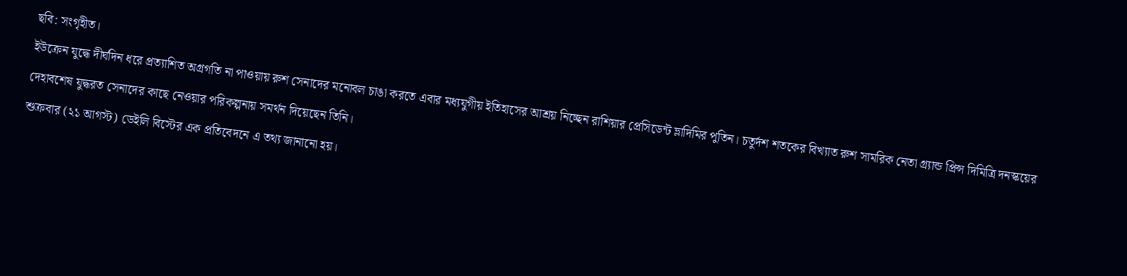ছবি: সংগৃহীত।
ইউক্রেন যুদ্ধে দীর্ঘদিন ধরে প্রত্যাশিত অগ্রগতি না পাওয়ায় রুশ সেনাদের মনোবল চাঙা করতে এবার মধ্যযুগীয় ইতিহাসের আশ্রয় নিচ্ছেন রাশিয়ার প্রেসিডেন্ট ভ্লাদিমির পুতিন। চতুর্দশ শতকের বিখ্যাত রুশ সামরিক নেতা গ্র্যান্ড প্রিন্স দিমিত্রি দনস্কয়ের দেহাবশেষ যুদ্ধরত সেনাদের কাছে নেওয়ার পরিকল্পনায় সমর্থন দিয়েছেন তিনি।
শুক্রবার (২১ আগস্ট) ডেইলি বিস্টের এক প্রতিবেদনে এ তথ্য জানানো হয়।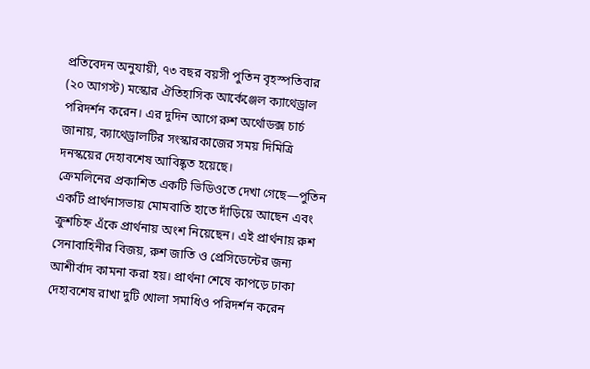প্রতিবেদন অনুযায়ী, ৭৩ বছর বয়সী পুতিন বৃহস্পতিবার (২০ আগস্ট) মস্কোর ঐতিহাসিক আর্কেঞ্জেল ক্যাথেড্রাল পরিদর্শন করেন। এর দুদিন আগে রুশ অর্থোডক্স চার্চ জানায়, ক্যাথেড্রালটির সংস্কারকাজের সময় দিমিত্রি দনস্কয়ের দেহাবশেষ আবিষ্কৃত হয়েছে।
ক্রেমলিনের প্রকাশিত একটি ভিডিওতে দেখা গেছে—পুতিন একটি প্রার্থনাসভায় মোমবাতি হাতে দাঁড়িয়ে আছেন এবং ক্রুশচিহ্ন এঁকে প্রার্থনায় অংশ নিয়েছেন। এই প্রার্থনায় রুশ সেনাবাহিনীর বিজয়, রুশ জাতি ও প্রেসিডেন্টের জন্য আশীর্বাদ কামনা করা হয়। প্রার্থনা শেষে কাপড়ে ঢাকা দেহাবশেষ রাখা দুটি খোলা সমাধিও পরিদর্শন করেন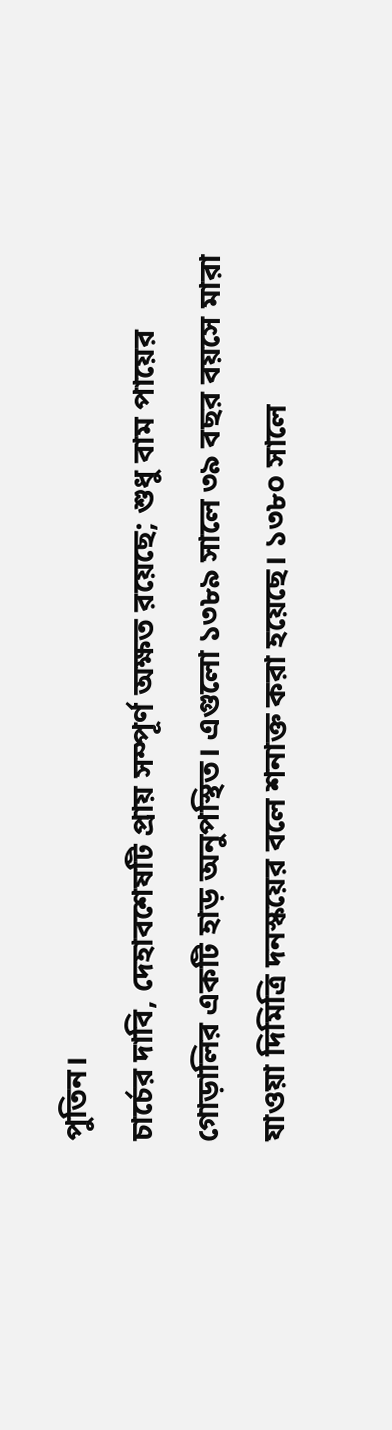পুতিন।
চার্চের দাবি, দেহাবশেষটি প্রায় সম্পূর্ণ অক্ষত রয়েছে; শুধু বাম পায়ের গোড়ালির একটি হাড় অনুপস্থিত। এগুলো ১৩৮৯ সালে ৩৯ বছর বয়সে মারা যাওয়া দিমিত্রি দনস্কয়ের বলে শনাক্ত করা হয়েছে। ১৩৮০ সালে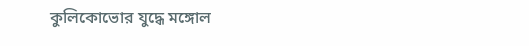কুলিকোভোর যুদ্ধে মঙ্গোল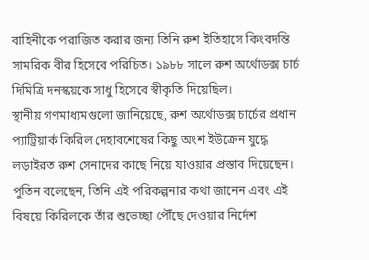বাহিনীকে পরাজিত করার জন্য তিনি রুশ ইতিহাসে কিংবদন্তি সামরিক বীর হিসেবে পরিচিত। ১৯৮৮ সালে রুশ অর্থোডক্স চার্চ দিমিত্রি দনস্কয়কে সাধু হিসেবে স্বীকৃতি দিয়েছিল।
স্থানীয় গণমাধ্যমগুলো জানিয়েছে, রুশ অর্থোডক্স চার্চের প্রধান প্যাট্রিয়ার্ক কিরিল দেহাবশেষের কিছু অংশ ইউক্রেন যুদ্ধে লড়াইরত রুশ সেনাদের কাছে নিয়ে যাওয়ার প্রস্তাব দিয়েছেন। পুতিন বলেছেন, তিনি এই পরিকল্পনার কথা জানেন এবং এই বিষয়ে কিরিলকে তাঁর শুভেচ্ছা পৌঁছে দেওয়ার নির্দেশ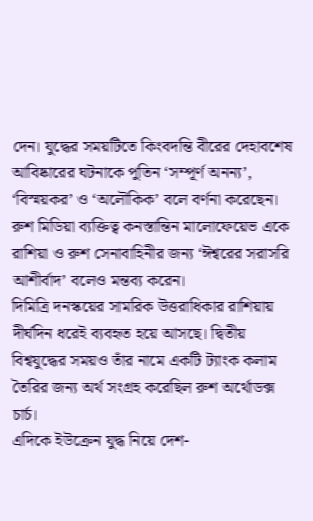দেন। যুদ্ধের সময়টিতে কিংবদন্তি বীরের দেহাবশেষ আবিষ্কারের ঘটনাকে পুতিন ‘সম্পূর্ণ অনন্য’, ‘বিস্ময়কর’ ও ‘অলৌকিক’ বলে বর্ণনা করেছেন। রুশ মিডিয়া ব্যক্তিত্ব কনস্তান্তিন মালোফেয়েভ একে রাশিয়া ও রুশ সেনাবাহিনীর জন্য ‘ঈশ্বরের সরাসরি আশীর্বাদ’ বলেও মন্তব্য করেন।
দিমিত্রি দনস্কয়ের সামরিক উত্তরাধিকার রাশিয়ায় দীর্ঘদিন ধরেই ব্যবহৃত হয়ে আসছে। দ্বিতীয় বিশ্বযুদ্ধের সময়ও তাঁর নামে একটি ট্যাংক কলাম তৈরির জন্য অর্থ সংগ্রহ করেছিল রুশ অর্থোডক্স চার্চ।
এদিকে ইউক্রেন যুদ্ধ নিয়ে দেশ-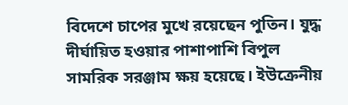বিদেশে চাপের মুখে রয়েছেন পুতিন। যুদ্ধ দীর্ঘায়িত হওয়ার পাশাপাশি বিপুল সামরিক সরঞ্জাম ক্ষয় হয়েছে। ইউক্রেনীয়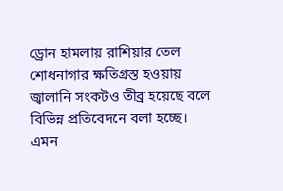ড্রোন হামলায় রাশিয়ার তেল শোধনাগার ক্ষতিগ্রস্ত হওয়ায় জ্বালানি সংকটও তীব্র হয়েছে বলে বিভিন্ন প্রতিবেদনে বলা হচ্ছে। এমন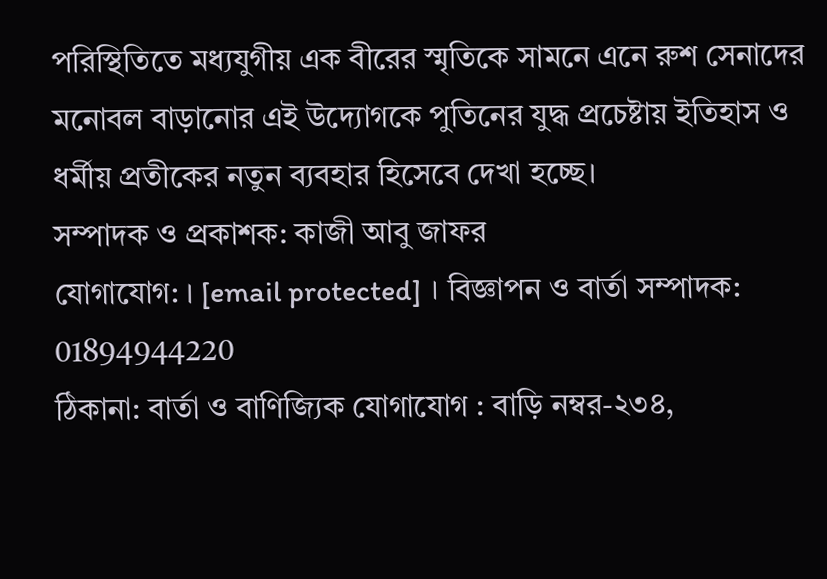পরিস্থিতিতে মধ্যযুগীয় এক বীরের স্মৃতিকে সামনে এনে রুশ সেনাদের মনোবল বাড়ানোর এই উদ্যোগকে পুতিনের যুদ্ধ প্রচেষ্টায় ইতিহাস ও ধর্মীয় প্রতীকের নতুন ব্যবহার হিসেবে দেখা হচ্ছে।
সম্পাদক ও প্রকাশক: কাজী আবু জাফর
যোগাযোগ: । [email protected] । বিজ্ঞাপন ও বার্তা সম্পাদক: 01894944220
ঠিকানা: বার্তা ও বাণিজ্যিক যোগাযোগ : বাড়ি নম্বর-২৩৪,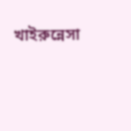খাইরুন্নেসা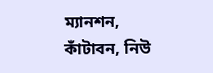ম্যানশন, কাঁটাবন, নিউ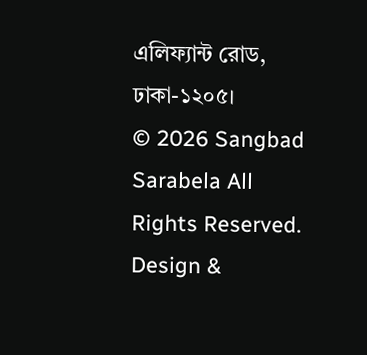এলিফ্যান্ট রোড, ঢাকা-১২০৫।
© 2026 Sangbad Sarabela All Rights Reserved. Design &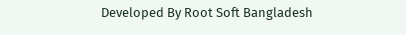Developed By Root Soft Bangladesh